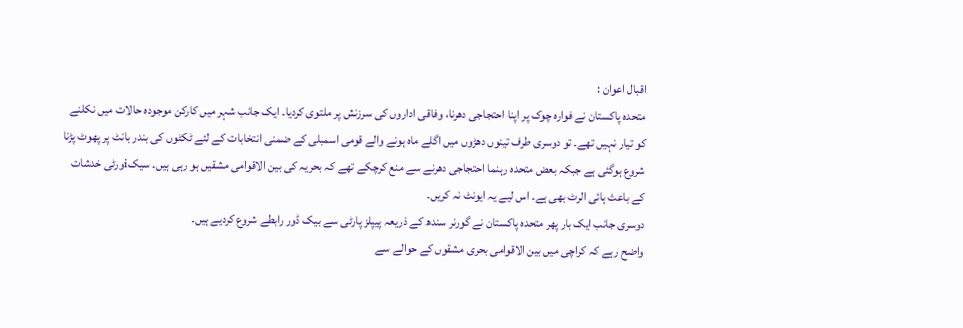اقبال اعوان :
متحدہ پاکستان نے فوارہ چوک پر اپنا احتجاجی دھرنا، وفاقی اداروں کی سرزنش پر ملتوی کردیا۔ ایک جانب شہر میں کارکن موجودہ حالات میں نکلنے کو تیار نہیں تھے۔ تو دوسری طرف تینوں دھڑوں میں اگلے ماہ ہونے والے قومی اسمبلی کے ضمنی انتخابات کے لئے ٹکٹوں کی بندر بانٹ پر پھوٹ پڑنا شروع ہوگئی ہے جبکہ بعض متحدہ رہنما احتجاجی دھرنے سے منع کرچکے تھے کہ بحریہ کی بین الاقوامی مشقیں ہو رہی ہیں۔ سیکiورٹی خدشات کے باعث ہائی الرٹ بھی ہے۔ اس لیے یہ ایونٹ نہ کریں۔
دوسری جانب ایک بار پھر متحدہ پاکستان نے گورنر سندھ کے ذریعہ پیپلز پارٹی سے بیک ڈور رابطے شروع کردیے ہیں۔
واضح رہے کہ کراچی میں بین الاقوامی بحری مشقوں کے حوالے سے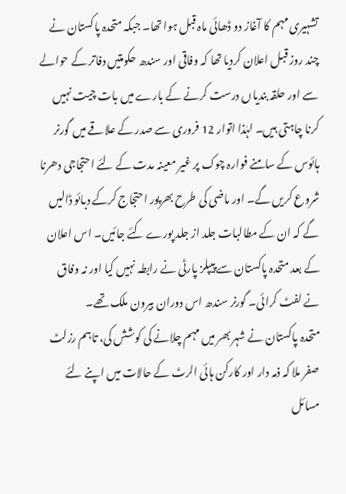تشہیری مہم کا آغاز دو ڈھائی ماہ قبل ہوا تھا۔ جبکہ متحدہ پاکستان نے چند روز قبل اعلان کردیا تھا کہ وفاقی اور سندھ حکومتیں دفاتر کے حوالے سے اور حلقہ بندیاں درست کرنے کے بارے میں بات چیت نہیں کرنا چاہتی ہیں۔ لہٰذا اتوار 12 فروری سے صدر کے علاقے میں گورنر ہائوس کے سامنے فوارہ چوک پر غیر معینہ مدت کے لئے احتجاجی دھرنا شروع کریں گے۔ اور ماضی کی طرح بھرپور احتجاج کرکے دبائو ڈالیں گے کہ ان کے مطالبات جلد از جلد پورے کئے جائیں۔ اس اعلان کے بعد متحدہ پاکستان سے پیپلز پارٹی نے رابطہ نہیں کیا اور نہ وفاق نے لفٹ کرائی۔ گورنر سندھ اس دوران بیرون ملک تھے۔
متحدہ پاکستان نے شہر بھر میں مہم چلانے کی کوشش کی، تاہم رزلٹ صفر ملا کہ ذمہ دار اور کارکن ہائی الرٹ کے حالات میں اپنے لئے مسائل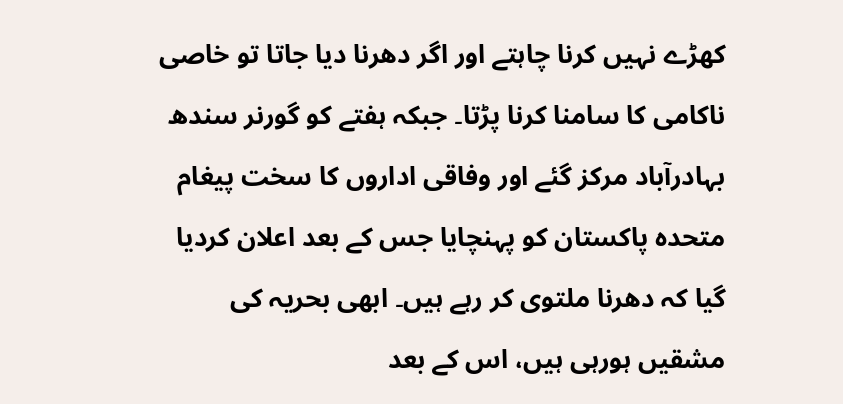کھڑے نہیں کرنا چاہتے اور اگر دھرنا دیا جاتا تو خاصی ناکامی کا سامنا کرنا پڑتا۔ جبکہ ہفتے کو گورنر سندھ بہادرآباد مرکز گئے اور وفاقی اداروں کا سخت پیغام متحدہ پاکستان کو پہنچایا جس کے بعد اعلان کردیا گیا کہ دھرنا ملتوی کر رہے ہیں۔ ابھی بحریہ کی مشقیں ہورہی ہیں، اس کے بعد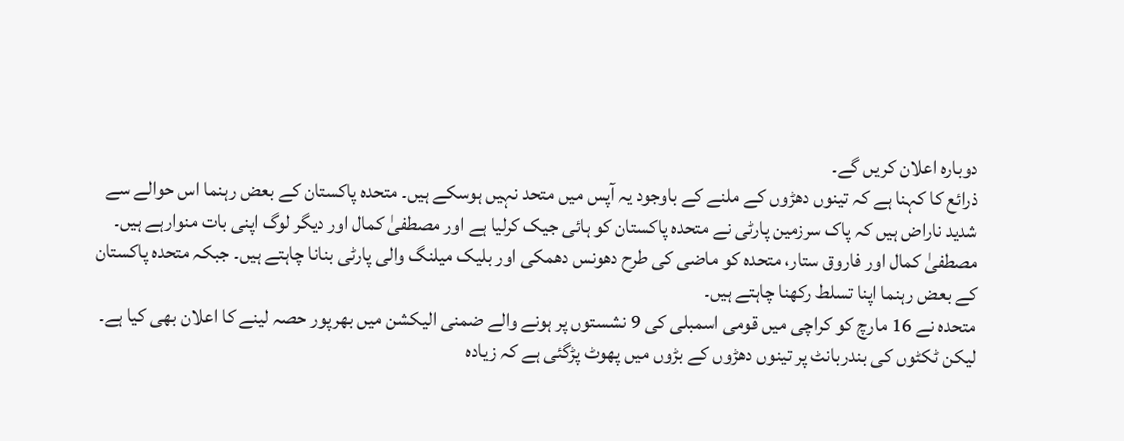دوبارہ اعلان کریں گے۔
ذرائع کا کہنا ہے کہ تینوں دھڑوں کے ملنے کے باوجود یہ آپس میں متحد نہیں ہوسکے ہیں۔ متحدہ پاکستان کے بعض رہنما اس حوالے سے شدید ناراض ہیں کہ پاک سرزمین پارٹی نے متحدہ پاکستان کو ہائی جیک کرلیا ہے اور مصطفیٰ کمال اور دیگر لوگ اپنی بات منوارہے ہیں۔ مصطفیٰ کمال اور فاروق ستار، متحدہ کو ماضی کی طرح دھونس دھمکی اور بلیک میلنگ والی پارٹی بنانا چاہتے ہیں۔ جبکہ متحدہ پاکستان کے بعض رہنما اپنا تسلط رکھنا چاہتے ہیں۔
متحدہ نے 16 مارچ کو کراچی میں قومی اسمبلی کی 9 نشستوں پر ہونے والے ضمنی الیکشن میں بھرپور حصہ لینے کا اعلان بھی کیا ہے۔ لیکن ٹکٹوں کی بندربانٹ پر تینوں دھڑوں کے بڑوں میں پھوٹ پڑگئی ہے کہ زیادہ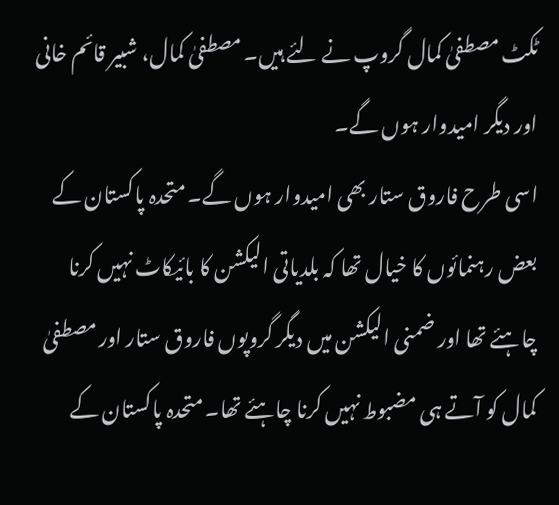ٹکٹ مصطفیٰ کمال گروپ نے لئے ہیں۔ مصطفیٰ کمال، شبیر قائم خانی اور دیگر امیدوار ہوں گے۔
اسی طرح فاروق ستار بھی امیدوار ہوں گے۔ متحدہ پاکستان کے بعض رہنمائوں کا خیال تھا کہ بلدیاتی الیکشن کا بائیکاٹ نہیں کرنا چاہئے تھا اور ضمنی الیکشن میں دیگر گروپوں فاروق ستار اور مصطفیٰ کمال کو آتے ہی مضبوط نہیں کرنا چاہئے تھا۔ متحدہ پاکستان کے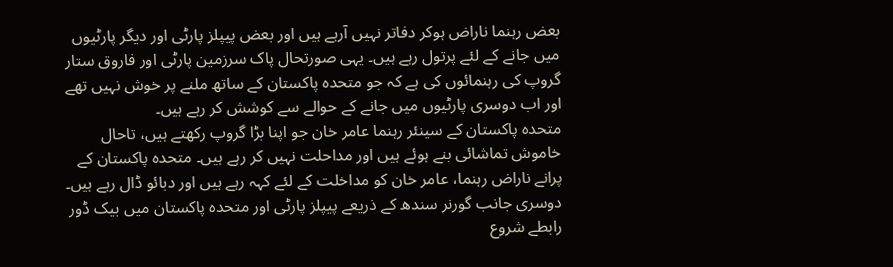بعض رہنما ناراض ہوکر دفاتر نہیں آرہے ہیں اور بعض پیپلز پارٹی اور دیگر پارٹیوں میں جانے کے لئے پرتول رہے ہیں۔ یہی صورتحال پاک سرزمین پارٹی اور فاروق ستار گروپ کی رہنمائوں کی ہے کہ جو متحدہ پاکستان کے ساتھ ملنے پر خوش نہیں تھے اور اب دوسری پارٹیوں میں جانے کے حوالے سے کوشش کر رہے ہیں۔
متحدہ پاکستان کے سینئر رہنما عامر خان جو اپنا بڑا گروپ رکھتے ہیں، تاحال خاموش تماشائی بنے ہوئے ہیں اور مداحلت نہیں کر رہے ہیں۔ متحدہ پاکستان کے پرانے ناراض رہنما، عامر خان کو مداخلت کے لئے کہہ رہے ہیں اور دبائو ڈال رہے ہیں۔
دوسری جانب گورنر سندھ کے ذریعے پیپلز پارٹی اور متحدہ پاکستان میں بیک ڈور رابطے شروع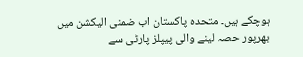ہوچکے ہیں۔ متحدہ پاکستان اب ضمنی الیکشن میں بھرپور حصہ لینے والی پیپلز پارٹی سے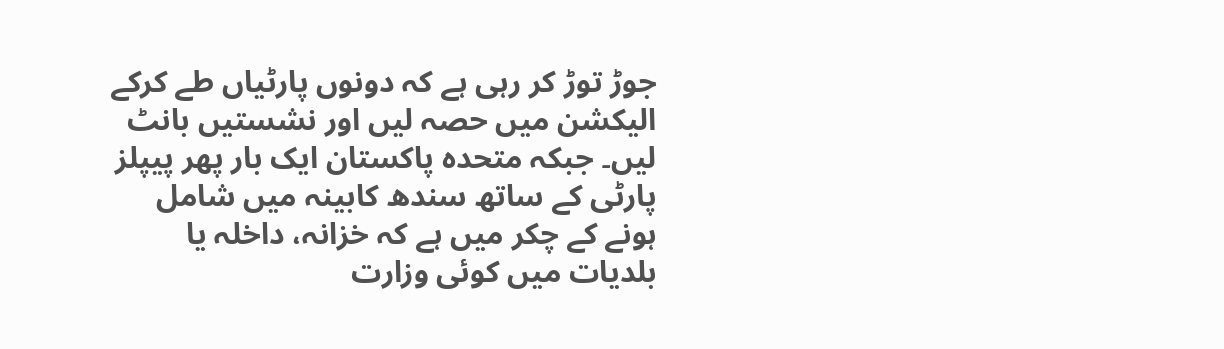جوڑ توڑ کر رہی ہے کہ دونوں پارٹیاں طے کرکے الیکشن میں حصہ لیں اور نشستیں بانٹ لیں۔ جبکہ متحدہ پاکستان ایک بار پھر پیپلز پارٹی کے ساتھ سندھ کابینہ میں شامل ہونے کے چکر میں ہے کہ خزانہ، داخلہ یا بلدیات میں کوئی وزارت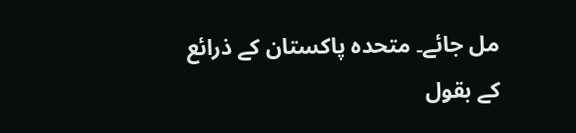مل جائے۔ متحدہ پاکستان کے ذرائع کے بقول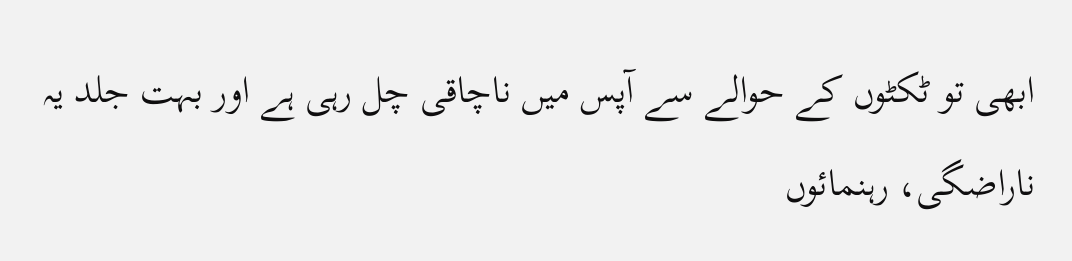ابھی تو ٹکٹوں کے حوالے سے آپس میں ناچاقی چل رہی ہے اور بہت جلد یہ ناراضگی، رہنمائوں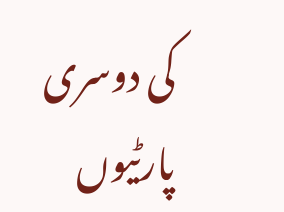کی دوسری پارٹیوں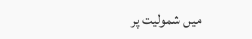میں شمولیت پر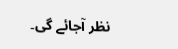نظر آجائے گی۔